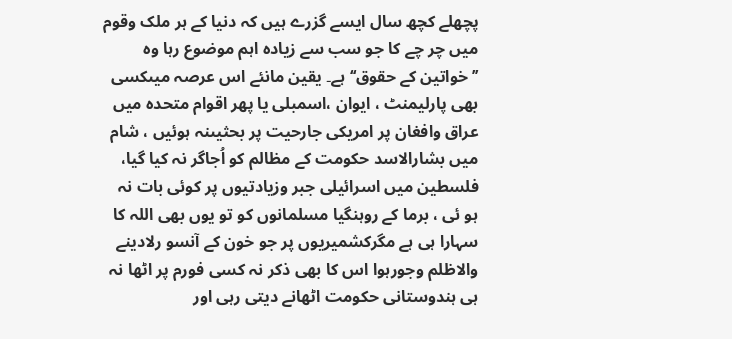پچھلے کچھ سال ایسے گزرے ہیں کہ دنیا کے ہر ملک وقوم میں چر چے کا جو سب سے زیادہ اہم موضوع رہا وہ ’’خواتین کے حقوق‘‘ ہے۔ یقین مانئے اس عرصہ میںکسی بھی پارلیمنٹ ، ایوان ،اسمبلی یا پھر اقوام متحدہ میں عراق وافغان پر امریکی جارحیت پر بحثیںنہ ہوئیں ، شام میں بشارالاسد حکومت کے مظالم کو اُجاگر نہ کیا گیا، فلسطین میں اسرائیلی جبر وزیادتیوں پر کوئی بات نہ ہو ئی ، برما کے روہنگیا مسلمانوں کو تو یوں بھی اللہ کا سہارا ہی ہے مگرکشمیریوں پر جو خون کے آنسو رلادینے والاظلم وجورہوا اس کا بھی ذکر نہ کسی فورم پر اٹھا نہ ہی ہندوستانی حکومت اٹھانے دیتی رہی اور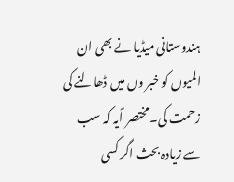ہندوستانی میڈیا نے بھی ان المیوں کو خبر وں میں ڈھالنے کی زحمت کی۔مختصر اًیہ کہ سب سے زیادہ بحث اگر کسی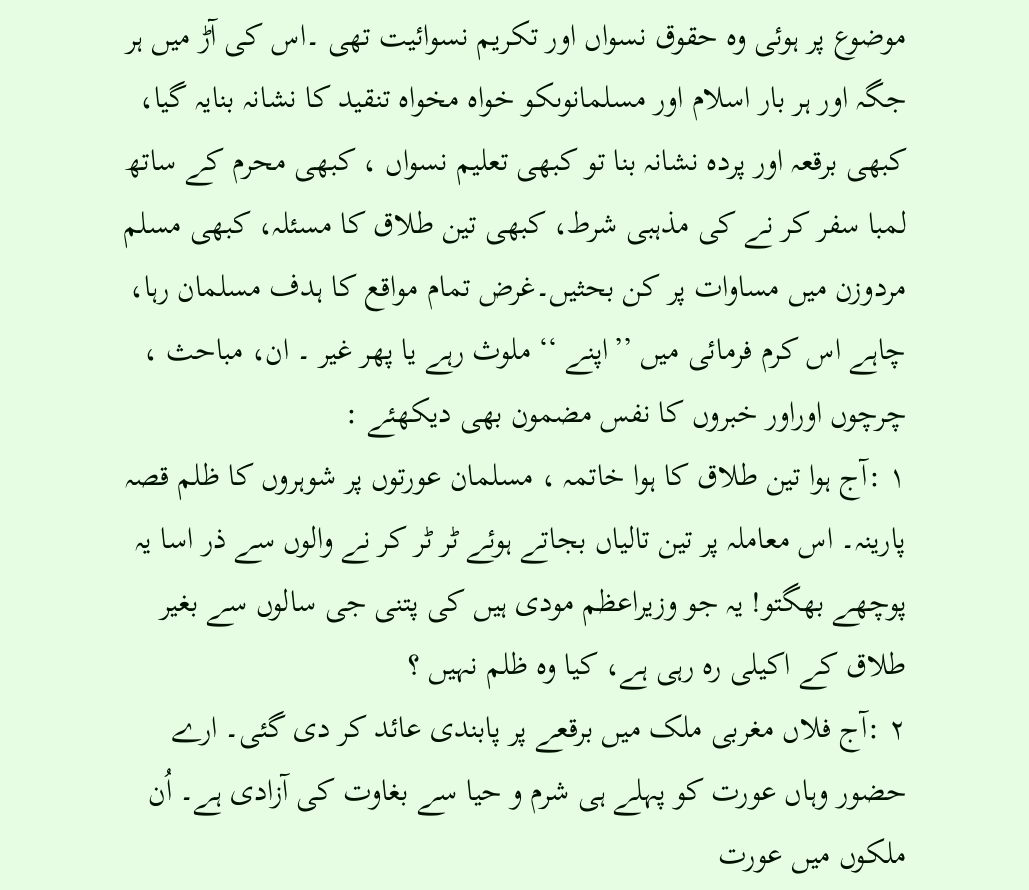موضوع پر ہوئی وہ حقوق نسواں اور تکریم نسوائیت تھی ۔اس کی آڑ میں ہر جگہ اور ہر بار اسلام اور مسلمانوںکو خواہ مخواہ تنقید کا نشانہ بنایہ گیا، کبھی برقعہ اور پردہ نشانہ بنا تو کبھی تعلیم نسواں ، کبھی محرم کے ساتھ لمبا سفر کر نے کی مذہبی شرط، کبھی تین طلاق کا مسئلہ، کبھی مسلم مردوزن میں مساوات پر کن بحثیں۔غرض تمام مواقع کا ہدف مسلمان رہا، چاہے اس کرم فرمائی میں ’’اپنے ‘‘ ملوث رہے یا پھر غیر ۔ ان، مباحث ، چرچوں اوراور خبروں کا نفس مضمون بھی دیکھئے :
۱ :آج ہوا تین طلاق کا ہوا خاتمہ ، مسلمان عورتوں پر شوہروں کا ظلم قصہ پارینہ۔ اس معاملہ پر تین تالیاں بجاتے ہوئے ٹر ٹر کر نے والوں سے ذر اسا یہ پوچھے بھگتو! یہ جو وزیراعظم مودی ہیں کی پتنی جی سالوں سے بغیر طلاق کے اکیلی رہ رہی ہے، کیا وہ ظلم نہیں ؟
۲ :آج فلاں مغربی ملک میں برقعے پر پابندی عائد کر دی گئی۔ ارے حضور وہاں عورت کو پہلے ہی شرم و حیا سے بغاوت کی آزادی ہے۔ اُن ملکوں میں عورت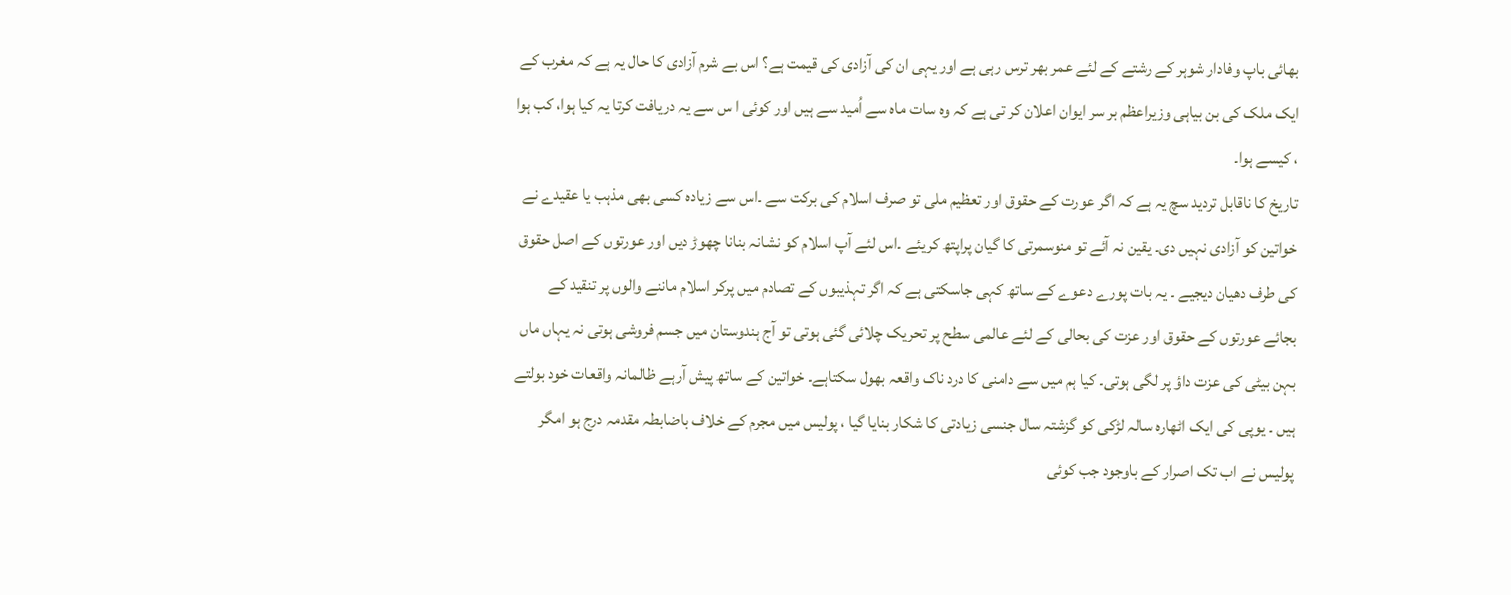بھائی باپ وفادار شوہر کے رشتے کے لئے عمر بھر ترس رہی ہے اور یہی ان کی آزادی کی قیمت ہے؟ اس بے شرم آزادی کا حال یہ ہے کہ مغرب کے ایک ملک کی بن بیاہی وزیراعظم بر سر ایوان اعلان کر تی ہے کہ وہ سات ماہ سے اُمید سے ہیں اور کوئی ا س سے یہ دریافت کرتا یہ کیا ہوا، کب ہوا ، کیسے ہوا۔
تاریخ کا ناقابل تردید سچ یہ ہے کہ اگر عورت کے حقوق اور تعظیم ملی تو صرف اسلام کی برکت سے ۔اس سے زیادہ کسی بھی مذہب یا عقیدے نے خواتین کو آزادی نہیں دی۔ یقین نہ آئے تو منوسمرتی کا گیان پراپتھ کریئے ۔اس لئے آپ اسلام کو نشانہ بنانا چھوڑ دیں اور عورتوں کے اصل حقوق کی طرف دھیان دیجیے ۔ یہ بات پورے دعوے کے ساتھ کہی جاسکتی ہے کہ اگر تہذیبوں کے تصادم میں پرکر اسلام ماننے والوں پر تنقید کے بجائے عورتوں کے حقوق اور عزت کی بحالی کے لئے عالمی سطح پر تحریک چلائی گئی ہوتی تو آج ہندوستان میں جسم فروشی ہوتی نہ یہاں ماں بہن بیٹی کی عزت داؤ پر لگی ہوتی۔ کیا ہم میں سے دامنی کا درد ناک واقعہ بھول سکتاہے۔ خواتین کے ساتھ پیش آرہے ظالمانہ واقعات خود بولتے ہیں ۔ یوپی کی ایک اٹھارہ سالہ لڑکی کو گزشتہ سال جنسی زیادتی کا شکار بنایا گیا ، پولیس میں مجرم کے خلاف باضابطہ مقدمہ درج ہو امگر پولیس نے اب تک اصرار کے باوجود جب کوئی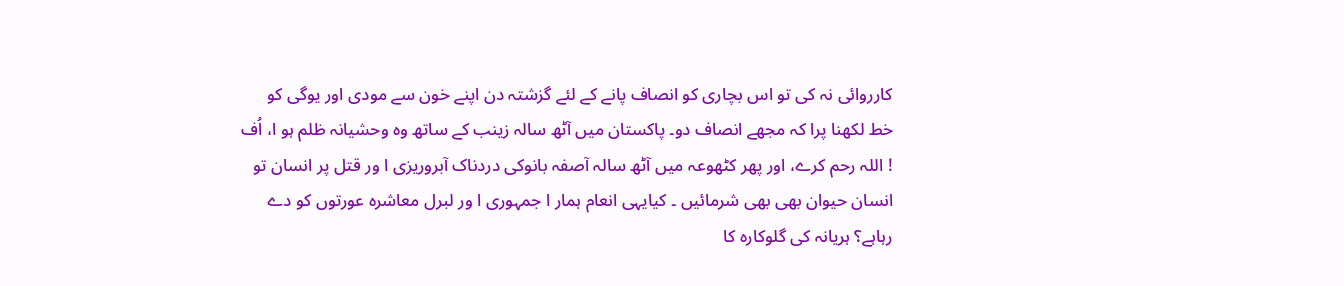کارروائی نہ کی تو اس بچاری کو انصاف پانے کے لئے گزشتہ دن اپنے خون سے مودی اور یوگی کو خط لکھنا پرا کہ مجھے انصاف دو۔ پاکستان میں آٹھ سالہ زینب کے ساتھ وہ وحشیانہ ظلم ہو ا، اُف ! اللہ رحم کرے، اور پھر کٹھوعہ میں آٹھ سالہ آصفہ بانوکی دردناک آبروریزی ا ور قتل پر انسان تو انسان حیوان بھی بھی شرمائیں ۔ کیایہی انعام ہمار ا جمہوری ا ور لبرل معاشرہ عورتوں کو دے رہاہے؟ ہریانہ کی گلوکارہ کا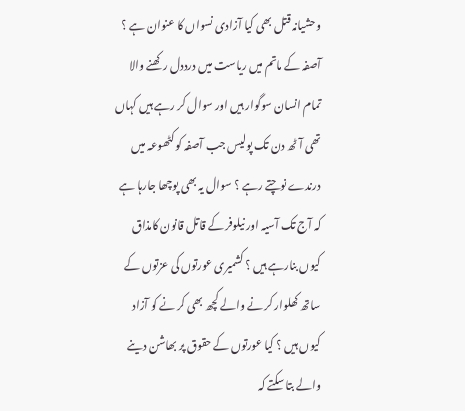وحشیانہ قتل بھی کیا آزادی نسواں کا عنوان ہے ؟
آصفہ کے ماتم میں ریاست میں درددل رکھنے والا تمام انسان سوگوار ہیں اور سوال کر رہے ہیں کہاں تھی آٹھ دن تک پولیس جب آصفہ کو کٹھوعہ میں درندے نوچتے رہے ؟ سوال یہ بھی پوچھا جارہا ہے کہ آج تک آسیہ اور نیلوفر کے قاتل قانون کامذاق کیوں بنارہے ہیں ؟ کشمیری عورتوں کی عزتوں کے ساتھ کھلوار کر نے والے کچھ بھی کر نے کو آزاد کیوں ہیں ؟ کیا عورتوں کے حقوق پر بھاشن دینے والے بتا سکتے کہ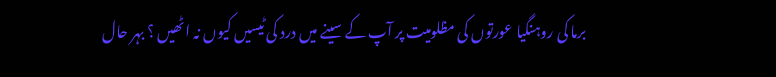برما کی روہنگیا عورتوں کی مظلومیت پر آپ کے سینے میں درد کی ٹیسیں کیوں نہ اٹھیں ؟ بہر حال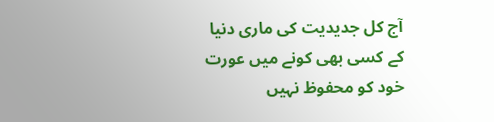آج کل جدیدیت کی ماری دنیا کے کسی بھی کونے میں عورت خود کو محفوظ نہیں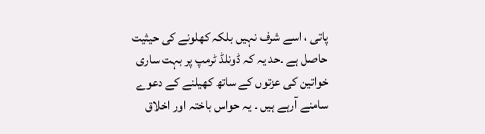پاتی ، اسے شرف نہیں بلکہ کھلونے کی حیثیت حاصل ہے ۔حد یہ کہ ڈونلڈ ٹرمپ پر بہت ساری خواتین کی عزتوں کے ساتھ کھیلنے کے دعوے سامنے آرہے ہیں ۔ یہ حواس باختہ اور اخلاق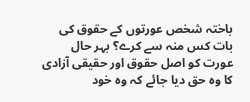باختہ شخص عورتوں کے حقوق کی بات کس منہ سے کرے؟ بہر حال عورت کو اصل حقوق اور حقیقی آزادی کا وہ حق دیا جائے کہ وہ خود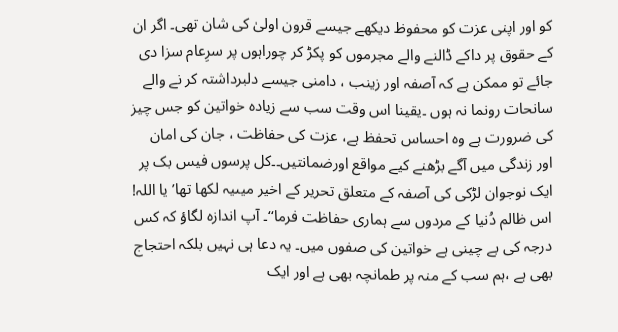کو اور اپنی عزت کو محفوظ دیکھے جیسے قرون اولیٰ کی شان تھی۔ اگر ان کے حقوق پر داکے ڈالنے والے مجرموں کو پکڑ کر چوراہوں پر سرِعام سزا دی جائے تو ممکن ہے کہ آصفہ اور زینب ، دامنی جیسے دلبرداشتہ کر نے والے سانحات رونما نہ ہوں ۔یقینا اس وقت سب سے زیادہ خواتین کو جس چیز کی ضرورت ہے وہ احساس تحفظ ہے، عزت کی حفاظت ، جان کی امان اور زندگی میں آگے بڑھنے کیے مواقع اورضمانتیں۔۔کل پرسوں فیس بک پر ایک نوجوان لڑکی کی آصفہ کے متعلق تحریر کے اخیر میںیہ لکھا تھا’ یا اللہ! اس ظالم دُنیا کے مردوں سے ہماری حفاظت فرما‘‘۔ آپ اندازہ لگاؤ کہ کس درجہ کی بے چینی ہے خواتین کی صفوں میں۔ یہ دعا ہی نہیں بلکہ احتجاج بھی ہے ،ہم سب کے منہ پر طمانچہ بھی ہے اور ایک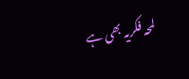لمحہ فکریہ بھی ہے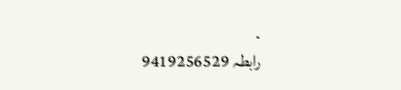۔
رابطہ 9419256529